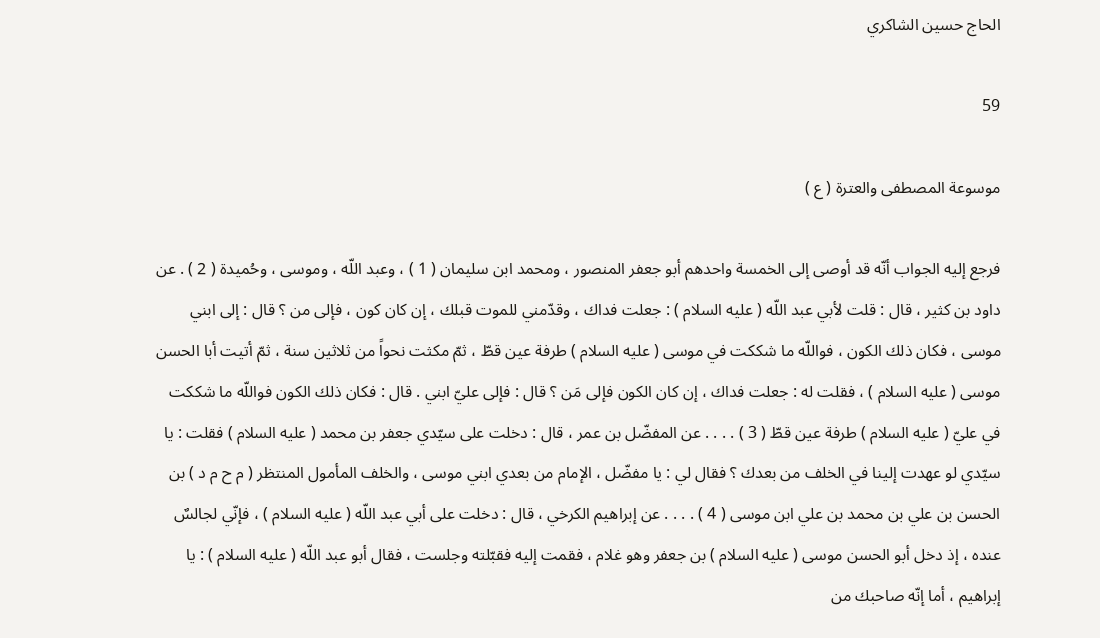الحاج حسين الشاكري

59

موسوعة المصطفى والعترة ( ع )

فرجع إليه الجواب أنّه قد أوصى إلى الخمسة واحدهم أبو جعفر المنصور ، ومحمد ابن سليمان ( 1 ) ، وعبد اللّه ، وموسى ، وحُميدة ( 2 ) . عن داود بن كثير ، قال : قلت لأبي عبد اللّه ( عليه السلام ) : جعلت فداك ، وقدّمني للموت قبلك ، إن كان كون ، فإلى من ؟ قال : إلى ابني موسى ، فكان ذلك الكون ، فواللّه ما شككت في موسى ( عليه السلام ) طرفة عين قطّ ، ثمّ مكثت نحواً من ثلاثين سنة ، ثمّ أتيت أبا الحسن موسى ( عليه السلام ) ، فقلت له : جعلت فداك ، إن كان الكون فإلى مَن ؟ قال : فإلى عليّ ابني . قال : فكان ذلك الكون فواللّه ما شككت في عليّ ( عليه السلام ) طرفة عين قطّ ( 3 ) . . . . عن المفضّل بن عمر ، قال : دخلت على سيّدي جعفر بن محمد ( عليه السلام ) فقلت : يا سيّدي لو عهدت إلينا في الخلف من بعدك ؟ فقال لي : يا مفضّل ، الإمام من بعدي ابني موسى ، والخلف المأمول المنتظر ( م ح م د ) بن الحسن بن علي بن محمد بن علي ابن موسى ( 4 ) . . . . عن إبراهيم الكرخي ، قال : دخلت على أبي عبد اللّه ( عليه السلام ) ، فإنّي لجالسٌ عنده ، إذ دخل أبو الحسن موسى ( عليه السلام ) بن جعفر وهو غلام ، فقمت إليه فقبّلته وجلست ، فقال أبو عبد اللّه ( عليه السلام ) : يا إبراهيم ، أما إنّه صاحبك من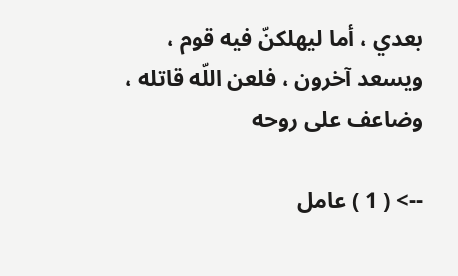بعدي ، أما ليهلكنّ فيه قوم ، ويسعد آخرون ، فلعن اللّه قاتله ، وضاعف على روحه

--> ( 1 ) عامل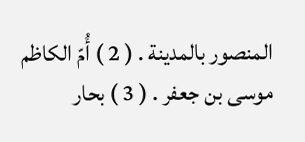المنصور بالمدينة . ( 2 ) أُمّ الكاظم موسى بن جعفر . ( 3 ) بحار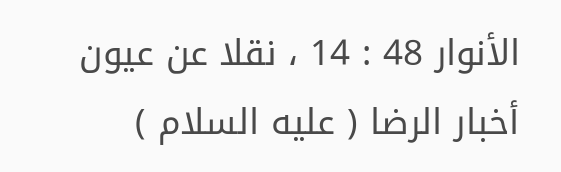الأنوار 48 : 14 ، نقلا عن عيون أخبار الرضا ( عليه السلام )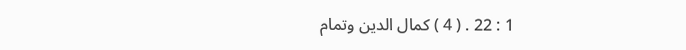1 : 22 . ( 4 ) كمال الدين وتمام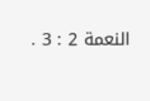النعمة 2 : 3 .